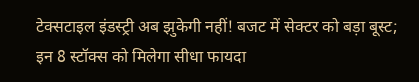टेक्सटाइल इंडस्ट्री अब झुकेगी नहीं! बजट में सेक्टर को बड़ा बूस्ट; इन 8 स्टॉक्स को मिलेगा सीधा फायदा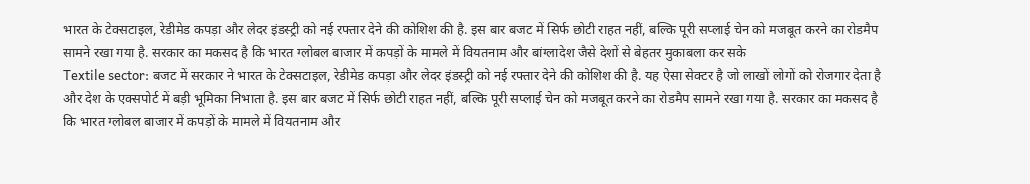भारत के टेक्सटाइल, रेडीमेड कपड़ा और लेदर इंडस्ट्री को नई रफ्तार देने की कोशिश की है. इस बार बजट में सिर्फ छोटी राहत नहीं, बल्कि पूरी सप्लाई चेन को मजबूत करने का रोडमैप सामने रखा गया है. सरकार का मकसद है कि भारत ग्लोबल बाजार में कपड़ों के मामले में वियतनाम और बांग्लादेश जैसे देशों से बेहतर मुकाबला कर सके
Textile sector: बजट में सरकार ने भारत के टेक्सटाइल, रेडीमेड कपड़ा और लेदर इंडस्ट्री को नई रफ्तार देने की कोशिश की है. यह ऐसा सेक्टर है जो लाखों लोगों को रोजगार देता है और देश के एक्सपोर्ट में बड़ी भूमिका निभाता है. इस बार बजट में सिर्फ छोटी राहत नहीं, बल्कि पूरी सप्लाई चेन को मजबूत करने का रोडमैप सामने रखा गया है. सरकार का मकसद है कि भारत ग्लोबल बाजार में कपड़ों के मामले में वियतनाम और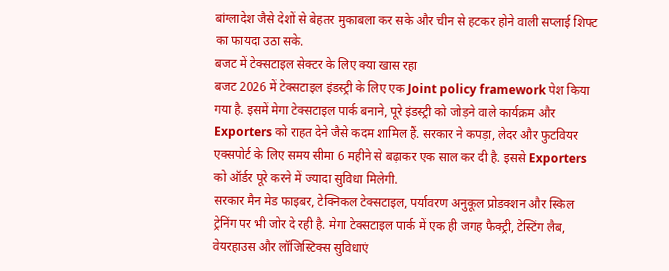बांग्लादेश जैसे देशों से बेहतर मुकाबला कर सके और चीन से हटकर होने वाली सप्लाई शिफ्ट का फायदा उठा सके.
बजट में टेक्सटाइल सेक्टर के लिए क्या खास रहा
बजट 2026 में टेक्सटाइल इंडस्ट्री के लिए एक Joint policy framework पेश किया गया है. इसमें मेगा टेक्सटाइल पार्क बनाने, पूरे इंडस्ट्री को जोड़ने वाले कार्यक्रम और Exporters को राहत देने जैसे कदम शामिल हैं. सरकार ने कपड़ा, लेदर और फुटवियर एक्सपोर्ट के लिए समय सीमा 6 महीने से बढ़ाकर एक साल कर दी है. इससे Exporters को ऑर्डर पूरे करने में ज्यादा सुविधा मिलेगी.
सरकार मैन मेड फाइबर, टेक्निकल टेक्सटाइल, पर्यावरण अनुकूल प्रोडक्शन और स्किल ट्रेनिंग पर भी जोर दे रही है. मेगा टेक्सटाइल पार्क में एक ही जगह फैक्ट्री, टेस्टिंग लैब, वेयरहाउस और लॉजिस्टिक्स सुविधाएं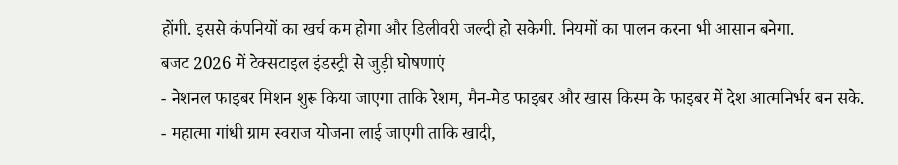होंगी. इससे कंपनियों का खर्च कम होगा और डिलीवरी जल्दी हो सकेगी. नियमों का पालन करना भी आसान बनेगा.
बजट 2026 में टेक्सटाइल इंडस्ट्री से जुड़ी घोषणाएं
- नेशनल फाइबर मिशन शुरू किया जाएगा ताकि रेशम, मैन-मेड फाइबर और खास किस्म के फाइबर में देश आत्मनिर्भर बन सके.
- महात्मा गांधी ग्राम स्वराज योजना लाई जाएगी ताकि खादी,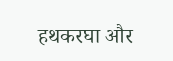हथकरघा और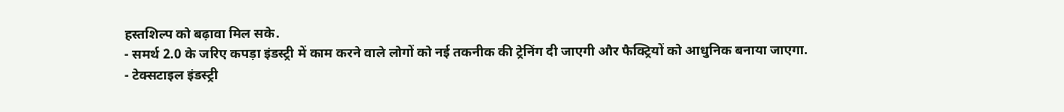हस्तशिल्प को बढ़ावा मिल सके.
- समर्थ 2.0 के जरिए कपड़ा इंडस्ट्री में काम करने वाले लोगों को नई तकनीक की ट्रेनिंग दी जाएगी और फैक्ट्रियों को आधुनिक बनाया जाएगा.
- टेक्सटाइल इंडस्ट्री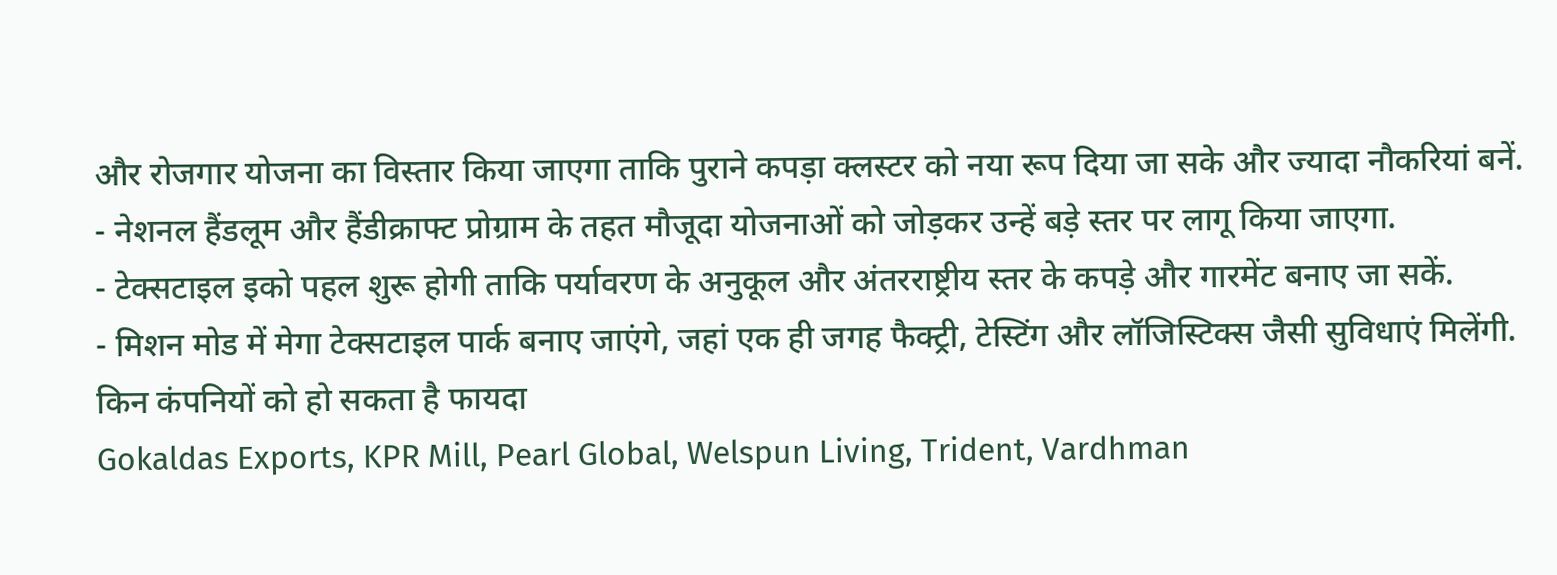और रोजगार योजना का विस्तार किया जाएगा ताकि पुराने कपड़ा क्लस्टर को नया रूप दिया जा सके और ज्यादा नौकरियां बनें.
- नेशनल हैंडलूम और हैंडीक्राफ्ट प्रोग्राम के तहत मौजूदा योजनाओं को जोड़कर उन्हें बड़े स्तर पर लागू किया जाएगा.
- टेक्सटाइल इको पहल शुरू होगी ताकि पर्यावरण के अनुकूल और अंतरराष्ट्रीय स्तर के कपड़े और गारमेंट बनाए जा सकें.
- मिशन मोड में मेगा टेक्सटाइल पार्क बनाए जाएंगे, जहां एक ही जगह फैक्ट्री, टेस्टिंग और लॉजिस्टिक्स जैसी सुविधाएं मिलेंगी.
किन कंपनियों को हो सकता है फायदा
Gokaldas Exports, KPR Mill, Pearl Global, Welspun Living, Trident, Vardhman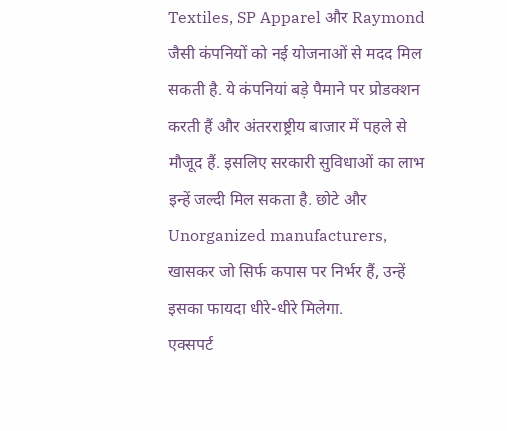Textiles, SP Apparel और Raymond जैसी कंपनियों को नई योजनाओं से मदद मिल सकती है. ये कंपनियां बड़े पैमाने पर प्रोडक्शन करती हैं और अंतरराष्ट्रीय बाजार में पहले से मौजूद हैं. इसलिए सरकारी सुविधाओं का लाभ इन्हें जल्दी मिल सकता है. छोटे और Unorganized manufacturers, खासकर जो सिर्फ कपास पर निर्भर हैं, उन्हें इसका फायदा धीरे-धीरे मिलेगा.
एक्सपर्ट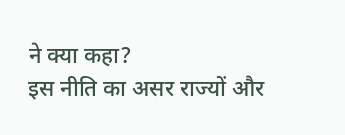ने क्या कहा?
इस नीति का असर राज्यों और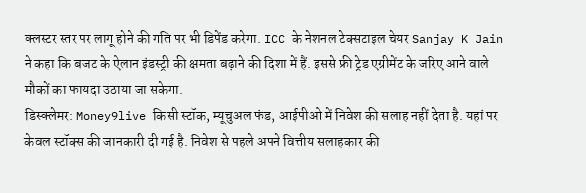क्लस्टर स्तर पर लागू होने की गति पर भी डिपेंड करेगा. ICC के नेशनल टेक्सटाइल चेयर Sanjay K Jain ने कहा कि बजट के ऐलान इंडस्ट्री की क्षमता बढ़ाने की दिशा में हैं. इससे फ्री ट्रेड एग्रीमेंट के जरिए आने वाले मौकों का फायदा उठाया जा सकेगा.
डिस्क्लेमर: Money9live किसी स्टॉक, म्यूचुअल फंड, आईपीओ में निवेश की सलाह नहीं देता है. यहां पर केवल स्टॉक्स की जानकारी दी गई है. निवेश से पहले अपने वित्तीय सलाहकार की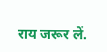राय जरूर लें.